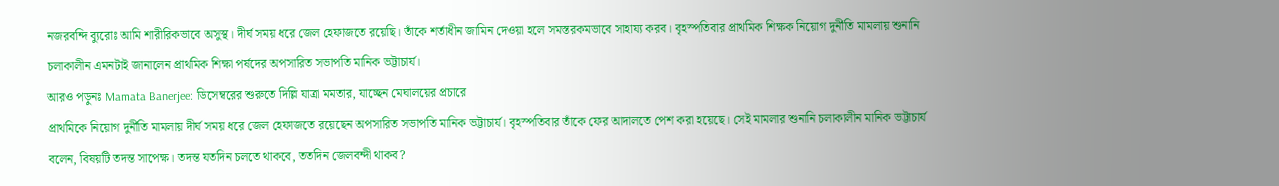নজরবন্দি ব্যুরোঃ আমি শারীরিকভাবে অসুস্থ। দীর্ঘ সময় ধরে জেল হেফাজতে রয়েছি। তাঁকে শর্তাধীন জামিন দেওয়া হলে সমস্তরকমভাবে সাহায্য করব। বৃহস্পতিবার প্রাথমিক শিক্ষক নিয়োগ দুর্নীতি মামলায় শুনানি চলাকালীন এমনটাই জানালেন প্রাথমিক শিক্ষা পর্ষদের অপসারিত সভাপতি মানিক ভট্টাচার্য।
আরও পড়ুনঃ Mamata Banerjee: ডিসেম্বরের শুরুতে দিল্লি যাত্রা মমতার, যাচ্ছেন মেঘালয়ের প্রচারে
প্রাথমিকে নিয়োগ দুর্নীতি মামলায় দীর্ঘ সময় ধরে জেল হেফাজতে রয়েছেন অপসারিত সভাপতি মানিক ভট্টাচার্য। বৃহস্পতিবার তাঁকে ফের আদালতে পেশ করা হয়েছে। সেই মামলার শুনানি চলাকালীন মানিক ভট্টাচার্য বলেন, বিষয়টি তদন্ত সাপেক্ষ। তদন্ত যতদিন চলতে থাকবে, ততদিন জেলবন্দী থাকব?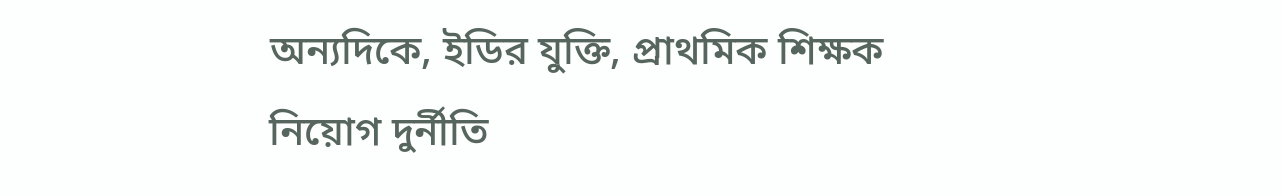অন্যদিকে, ইডির যুক্তি, প্রাথমিক শিক্ষক নিয়োগ দুর্নীতি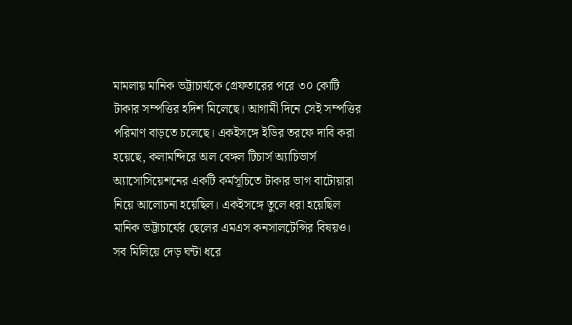মামলায় মানিক ভট্টাচার্যকে গ্রেফতারের পরে ৩০ কোটি টাকার সম্পত্তির হদিশ মিলেছে। আগামী দিনে সেই সম্পত্তির পরিমাণ বাড়তে চলেছে। একইসঙ্গে ইডির তরফে দাবি করা হয়েছে, কলামন্দিরে অল বেঙ্গল টিচার্স অ্যাচিভার্স অ্যাসোসিয়েশনের একটি কর্মসূচিতে টাকার ভাগ বাটোয়ারা নিয়ে আলোচনা হয়েছিল। একইসঙ্গে তুলে ধরা হয়েছিল মানিক ভট্টাচার্যের ছেলের এমএস কনসালটেন্সির বিষয়ও। সব মিলিয়ে দেড় ঘন্টা ধরে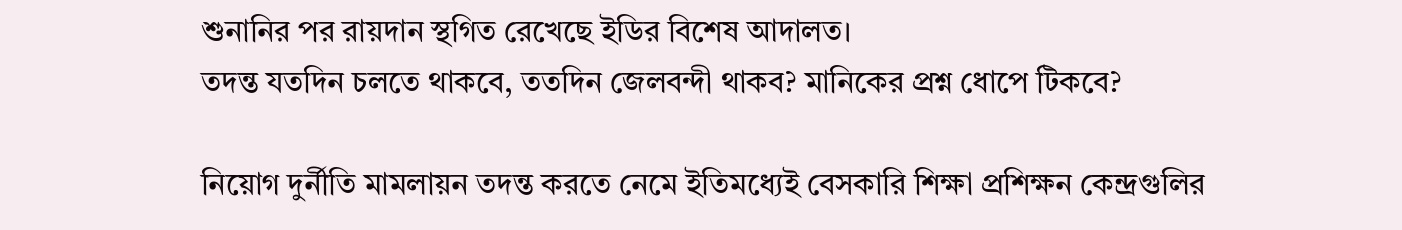শুনানির পর রায়দান স্থগিত রেখেছে ইডির বিশেষ আদালত।
তদন্ত যতদিন চলতে থাকবে, ততদিন জেলবন্দী থাকব? মানিকের প্রশ্ন ধোপে টিকবে?

নিয়োগ দুর্নীতি মামলায়ন তদন্ত করতে নেমে ইতিমধ্যেই বেসকারি শিক্ষা প্রশিক্ষন কেন্দ্রগুলির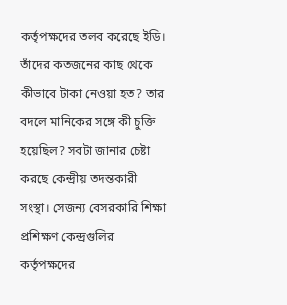কর্তৃপক্ষদের তলব করেছে ইডি। তাঁদের কতজনের কাছ থেকে কীভাবে টাকা নেওয়া হত? তার বদলে মানিকের সঙ্গে কী চুক্তি হয়েছিল? সবটা জানার চেষ্টা করছে কেন্দ্রীয় তদন্তকারী সংস্থা। সেজন্য বেসরকারি শিক্ষা প্রশিক্ষণ কেন্দ্রগুলির কর্তৃপক্ষদের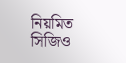নিয়মিত সিজিও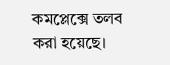কমপ্লেক্সে তলব করা হয়েছে।